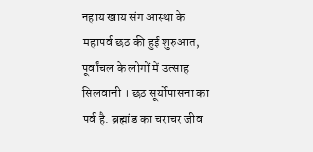नहाय खाय संग आस्था के महापर्व छठ की हुई शुरुआत, पूर्वांचल के लोगों में उत्साह
सिलवानी । छठ सूर्योपासना का पर्व है. ब्रह्मांड का चराचर जीव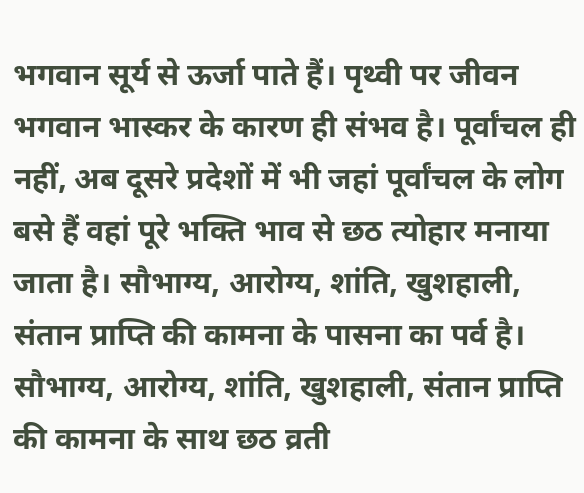भगवान सूर्य से ऊर्जा पाते हैं। पृथ्वी पर जीवन भगवान भास्कर के कारण ही संभव है। पूर्वांचल ही नहीं, अब दूसरे प्रदेशों में भी जहां पूर्वांचल के लोग बसे हैं वहां पूरे भक्ति भाव से छठ त्योहार मनाया जाता है। सौभाग्य, आरोग्य, शांति, खुशहाली, संतान प्राप्ति की कामना के पासना का पर्व है। सौभाग्य, आरोग्य, शांति, खुशहाली, संतान प्राप्ति की कामना के साथ छठ व्रती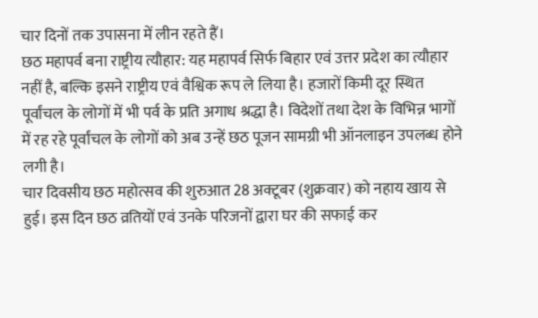चार दिनों तक उपासना में लीन रहते हैं।
छठ महापर्व बना राष्ट्रीय त्यौहार: यह महापर्व सिर्फ बिहार एवं उत्तर प्रदेश का त्यौहार नहीं है, बल्कि इसने राष्ट्रीय एवं वैश्विक रूप ले लिया है। हजारों किमी दूर स्थित पूर्वांचल के लोगों में भी पर्व के प्रति अगाध श्रद्धा है। विदेशों तथा देश के विभिन्न भागों में रह रहे पूर्वांचल के लोगों को अब उन्हें छठ पूजन सामग्री भी ऑनलाइन उपलब्ध होने लगी है।
चार दिवसीय छठ महोत्सव की शुरुआत 28 अक्टूबर (शुक्रवार) को नहाय खाय से हुई। इस दिन छठ व्रतियों एवं उनके परिजनों द्वारा घर की सफाई कर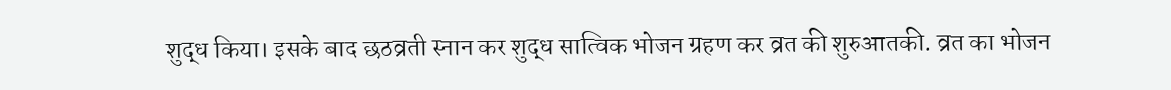शुद्ध किया। इसके बाद छठव्रती स्नान कर शुद्ध सात्विक भोजन ग्रहण कर व्रत की शुरुआतकी. व्रत का भोजन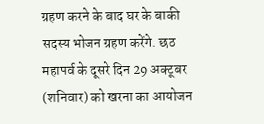ग्रहण करने के बाद घर के बाकी सदस्य भोजन ग्रहण करेंगे. छठ महापर्व के दूसरे दिन 29 अक्टूबर (शनिवार) को खरना का आयोजन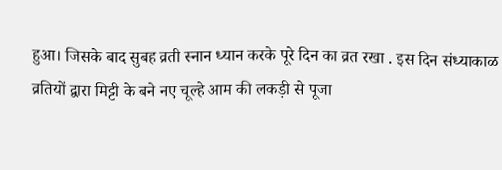हुआ। जिसके बाद सुबह व्रती स्नान ध्यान करके पूरे दिन का व्रत रखा . इस दिन संध्याकाळ व्रतियों द्वारा मिट्टी के बने नए चूल्हे आम की लकड़ी से पूजा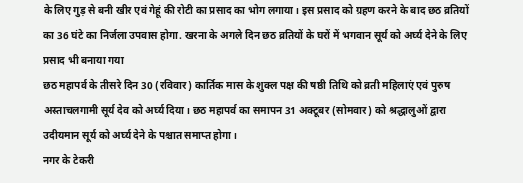के लिए गुड़ से बनी खीर एवं गेहूं की रोटी का प्रसाद का भोग लगाया। इस प्रसाद को ग्रहण करने के बाद छठ व्रतियों का 36 घंटे का निर्जला उपवास होगा. खरना के अगले दिन छठ व्रतियों के घरों में भगवान सूर्य को अर्घ्य देने के लिए प्रसाद भी बनाया गया
छठ महापर्व के तीसरे दिन 30 (रविवार) कार्तिक मास के शुक्ल पक्ष की षष्ठी तिथि को व्रती महिलाएं एवं पुरुष अस्ताचलगामी सूर्य देव को अर्घ्य दिया। छठ महापर्व का समापन 31 अक्टूबर (सोमवार) को श्रद्धालुओं द्वारा उदीयमान सूर्य को अर्घ्य देने के पश्चात समाप्त होगा।
नगर के टेकरी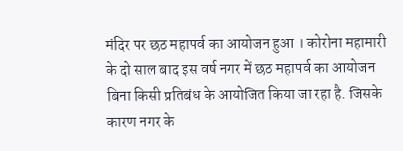मंदिर पर छठ महापर्व का आयोजन हुआ । कोरोना महामारी के दो साल बाद इस वर्ष नगर में छठ महापर्व का आयोजन बिना किसी प्रतिबंध के आयोजित किया जा रहा है. जिसके कारण नगर के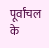पूर्वांचल के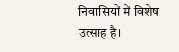निवासियों में विशेष उत्साह है।